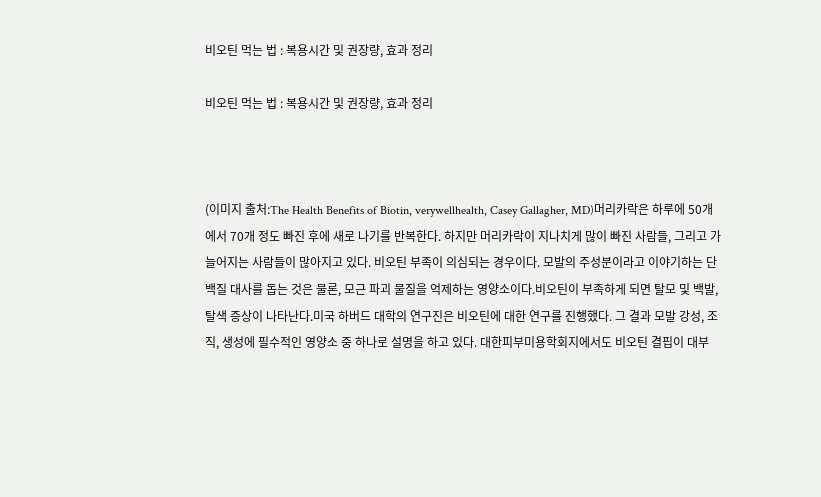비오틴 먹는 법 : 복용시간 및 권장량, 효과 정리

비오틴 먹는 법 : 복용시간 및 권장량, 효과 정리



(이미지 출처:The Health Benefits of Biotin, verywellhealth, Casey Gallagher, MD)머리카락은 하루에 50개에서 70개 정도 빠진 후에 새로 나기를 반복한다. 하지만 머리카락이 지나치게 많이 빠진 사람들, 그리고 가늘어지는 사람들이 많아지고 있다. 비오틴 부족이 의심되는 경우이다. 모발의 주성분이라고 이야기하는 단백질 대사를 돕는 것은 물론, 모근 파괴 물질을 억제하는 영양소이다.비오틴이 부족하게 되면 탈모 및 백발, 탈색 증상이 나타난다.미국 하버드 대학의 연구진은 비오틴에 대한 연구를 진행했다. 그 결과 모발 강성, 조직, 생성에 필수적인 영양소 중 하나로 설명을 하고 있다. 대한피부미용학회지에서도 비오틴 결핍이 대부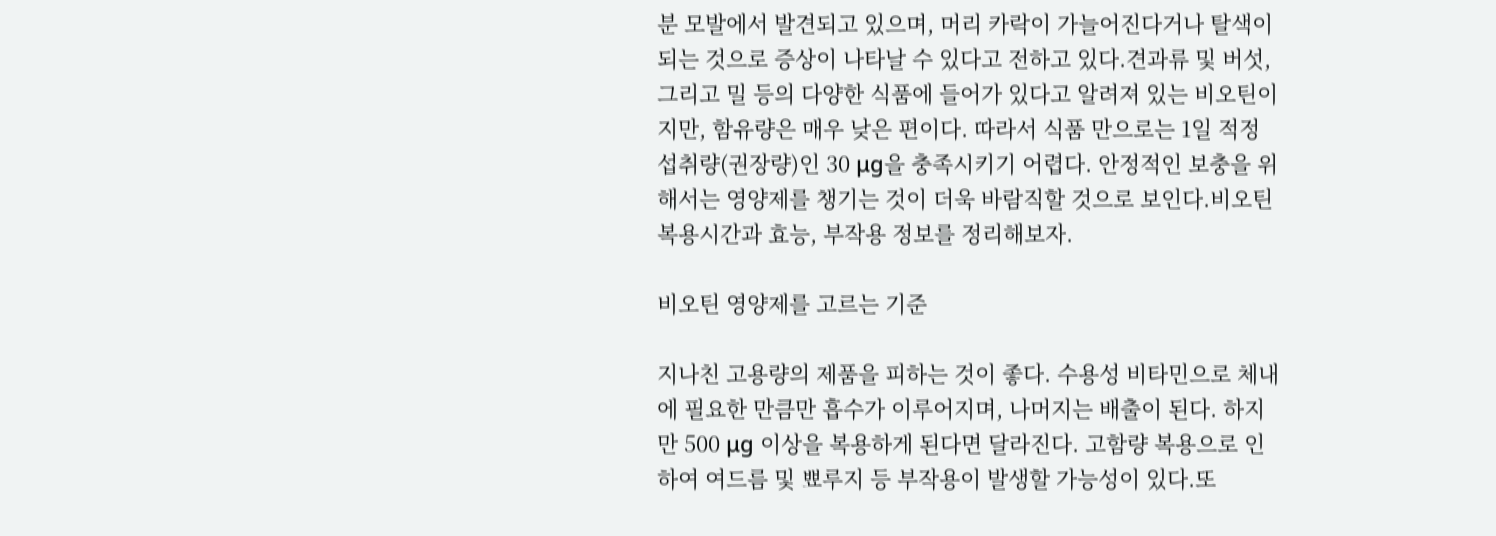분 모발에서 발견되고 있으며, 머리 카락이 가늘어진다거나 탈색이 되는 것으로 증상이 나타날 수 있다고 전하고 있다.견과류 및 버섯, 그리고 밀 등의 다양한 식품에 들어가 있다고 알려져 있는 비오틴이지만, 함유량은 매우 낮은 편이다. 따라서 식품 만으로는 1일 적정 섭취량(권장량)인 30 μg을 충족시키기 어렵다. 안정적인 보충을 위해서는 영양제를 챙기는 것이 더욱 바람직할 것으로 보인다.비오틴 복용시간과 효능, 부작용 정보를 정리해보자.

비오틴 영양제를 고르는 기준

지나친 고용량의 제품을 피하는 것이 좋다. 수용성 비타민으로 체내에 필요한 만큼만 흡수가 이루어지며, 나머지는 배출이 된다. 하지만 500 μg 이상을 복용하게 된다면 달라진다. 고함량 복용으로 인하여 여드름 및 뾰루지 등 부작용이 발생할 가능성이 있다.또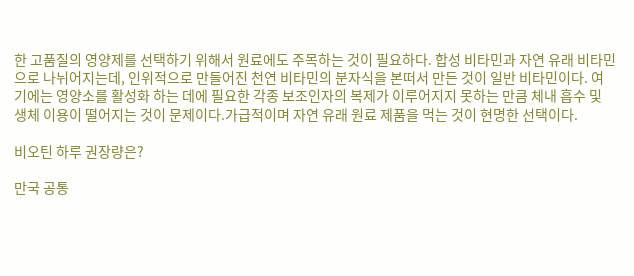한 고품질의 영양제를 선택하기 위해서 원료에도 주목하는 것이 필요하다. 합성 비타민과 자연 유래 비타민으로 나뉘어지는데, 인위적으로 만들어진 천연 비타민의 분자식을 본떠서 만든 것이 일반 비타민이다. 여기에는 영양소를 활성화 하는 데에 필요한 각종 보조인자의 복제가 이루어지지 못하는 만큼 체내 흡수 및 생체 이용이 떨어지는 것이 문제이다.가급적이며 자연 유래 원료 제품을 먹는 것이 현명한 선택이다.

비오틴 하루 권장량은?

만국 공통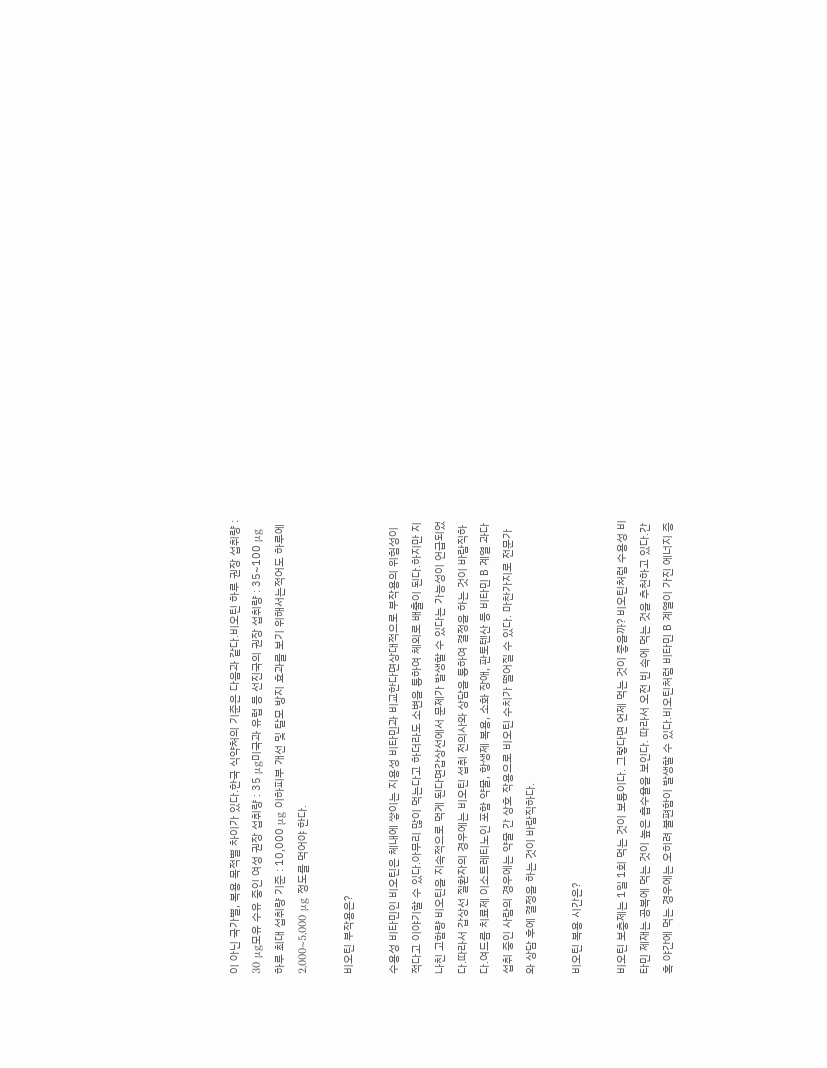이 아닌 국가별, 복용 목적별 차이가 있다.한국 식약처의 기준은 다음과 같다.비오틴 하루 권장 섭취량 : 30 μg모유 수유 중인 여성 권장 섭취량 : 35 μg미국과 유럽 등 선진국의 권장 섭취량 : 35~100 μg하루 최대 섭취량 기준 : 10,000 μg 이하피부 개선 및 탈모 방지 효과를 보기 위해서는적어도 하루에 2,000~5,000 μg 정도를 먹어야 한다.

비오틴 부작용은?

수용성 비타민인 비오틴은 체내에 쌓이는 지용성 비타민과 비교한다면상대적으로 부작용의 위험성이 적다고 이야기할 수 있다.아무리 많이 먹는다고 하더라도 소변을 통하여 체외로 배출이 된다.하지만 지나친 고함량 비오틴을 지속적으로 먹게 된다면갑상선에서 문제가 발생할 수 있다는 가능성이 언급되었다.따라서 갑상선 질환자의 경우에는 비오틴 섭취 전의사와 상담을 통하여 결정을 하는 것이 바람직하다.여드름 치료제 이소트레티노인 포함 약물, 항생제 복용, 소화 장애, 판토텐산 등 비타민 B 계열 과다 섭취 중인 사람의 경우에는 약물 간 상호 작용으로 비오틴 수치가 떨어질 수 있다. 마찬가지로 전문가와 상담 후에 결정을 하는 것이 바람직하다.

비오틴 복용 시간은?

비오틴 보충제는 1일 1회 먹는 것이 보통이다. 그렇다면 언제 먹는 것이 좋을까? 비오틴처럼 수용성 비타민 제재는 공복에 먹는 것이 높은 흡수율을 보인다. 따라서 오전 빈 속에 먹는 것을 추천하고 있다.간혹 야간에 먹는 경우에는 오히려 불편함이 발생할 수 있다.비오틴처럼 비타민 B 계열이 가진 에너지 증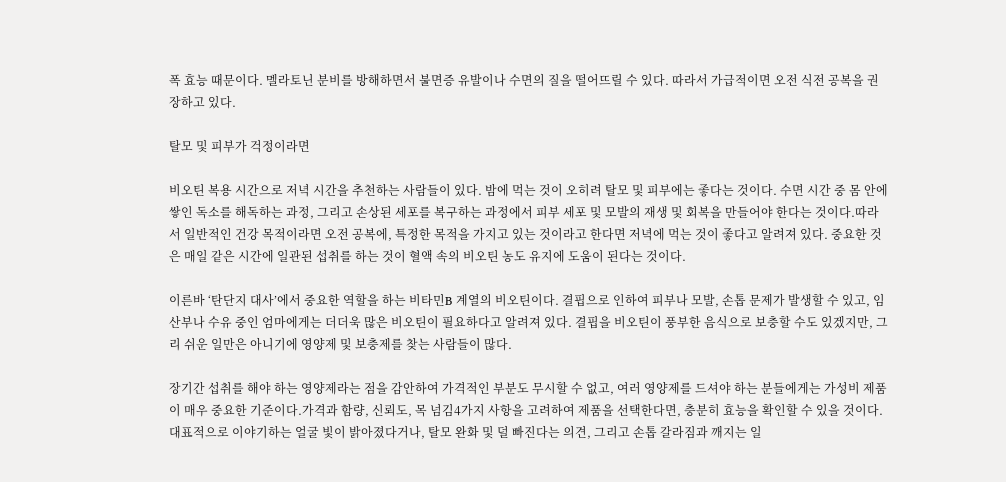폭 효능 때문이다. 멜라토닌 분비를 방해하면서 불면증 유발이나 수면의 질을 떨어뜨릴 수 있다. 따라서 가급적이면 오전 식전 공복을 권장하고 있다.

탈모 및 피부가 걱정이라면

비오틴 복용 시간으로 저녁 시간을 추천하는 사람들이 있다. 밤에 먹는 것이 오히려 탈모 및 피부에는 좋다는 것이다. 수면 시간 중 몸 안에 쌓인 독소를 해독하는 과정, 그리고 손상된 세포를 복구하는 과정에서 피부 세포 및 모발의 재생 및 회복을 만들어야 한다는 것이다.따라서 일반적인 건강 목적이라면 오전 공복에, 특정한 목적을 가지고 있는 것이라고 한다면 저녁에 먹는 것이 좋다고 알려져 있다. 중요한 것은 매일 같은 시간에 일관된 섭취를 하는 것이 혈액 속의 비오틴 농도 유지에 도움이 된다는 것이다.

이른바 ‘탄단지 대사’에서 중요한 역할을 하는 비타민B 계열의 비오틴이다. 결핍으로 인하여 피부나 모발, 손톱 문제가 발생할 수 있고, 임산부나 수유 중인 엄마에게는 더더욱 많은 비오틴이 필요하다고 알려져 있다. 결핍을 비오틴이 풍부한 음식으로 보충할 수도 있겠지만, 그리 쉬운 일만은 아니기에 영양제 및 보충제를 찾는 사람들이 많다.

장기간 섭취를 해야 하는 영양제라는 점을 감안하여 가격적인 부분도 무시할 수 없고, 여러 영양제를 드셔야 하는 분들에게는 가성비 제품이 매우 중요한 기준이다.가격과 함량, 신뢰도, 목 넘김4가지 사항을 고려하여 제품을 선택한다면, 충분히 효능을 확인할 수 있을 것이다. 대표적으로 이야기하는 얼굴 빛이 밝아졌다거나, 탈모 완화 및 덜 빠진다는 의견, 그리고 손톱 갈라짐과 깨지는 일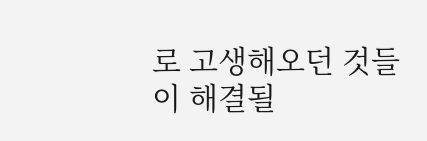로 고생해오던 것들이 해결될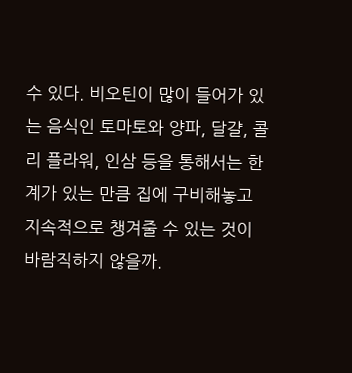수 있다. 비오틴이 많이 들어가 있는 음식인 토마토와 양파, 달걀, 콜리 플라워, 인삼 등을 통해서는 한계가 있는 만큼 집에 구비해놓고 지속적으로 챙겨줄 수 있는 것이 바람직하지 않을까.